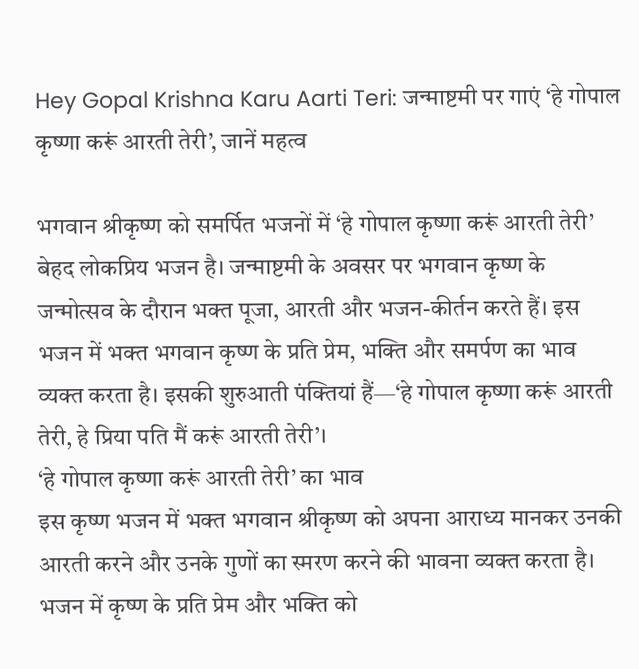Hey Gopal Krishna Karu Aarti Teri: जन्माष्टमी पर गाएं ‘हे गोपाल कृष्णा करूं आरती तेरी’, जानें महत्व

भगवान श्रीकृष्ण को समर्पित भजनों में ‘हे गोपाल कृष्णा करूं आरती तेरी’ बेहद लोकप्रिय भजन है। जन्माष्टमी के अवसर पर भगवान कृष्ण के जन्मोत्सव के दौरान भक्त पूजा, आरती और भजन-कीर्तन करते हैं। इस भजन में भक्त भगवान कृष्ण के प्रति प्रेम, भक्ति और समर्पण का भाव व्यक्त करता है। इसकी शुरुआती पंक्तियां हैं—‘हे गोपाल कृष्णा करूं आरती तेरी, हे प्रिया पति मैं करूं आरती तेरी’।
‘हे गोपाल कृष्णा करूं आरती तेरी’ का भाव
इस कृष्ण भजन में भक्त भगवान श्रीकृष्ण को अपना आराध्य मानकर उनकी आरती करने और उनके गुणों का स्मरण करने की भावना व्यक्त करता है।
भजन में कृष्ण के प्रति प्रेम और भक्ति को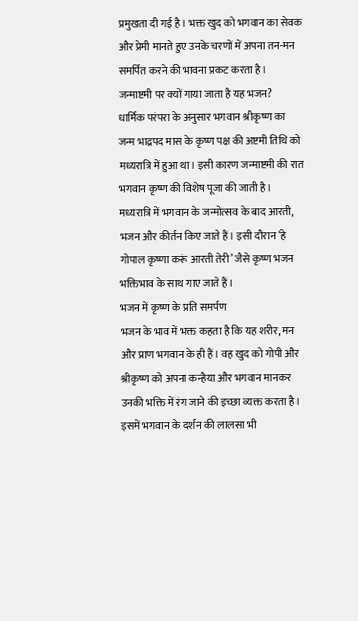प्रमुखता दी गई है। भक्त खुद को भगवान का सेवक और प्रेमी मानते हुए उनके चरणों में अपना तन-मन समर्पित करने की भावना प्रकट करता है।
जन्माष्टमी पर क्यों गाया जाता है यह भजन?
धार्मिक परंपरा के अनुसार भगवान श्रीकृष्ण का जन्म भाद्रपद मास के कृष्ण पक्ष की अष्टमी तिथि को मध्यरात्रि में हुआ था। इसी कारण जन्माष्टमी की रात भगवान कृष्ण की विशेष पूजा की जाती है।
मध्यरात्रि में भगवान के जन्मोत्सव के बाद आरती, भजन और कीर्तन किए जाते हैं। इसी दौरान ‘हे गोपाल कृष्णा करूं आरती तेरी’ जैसे कृष्ण भजन भक्तिभाव के साथ गाए जाते हैं।
भजन में कृष्ण के प्रति समर्पण
भजन के भाव में भक्त कहता है कि यह शरीर, मन और प्राण भगवान के ही हैं। वह खुद को गोपी और श्रीकृष्ण को अपना कन्हैया और भगवान मानकर उनकी भक्ति में रंग जाने की इच्छा व्यक्त करता है।
इसमें भगवान के दर्शन की लालसा भी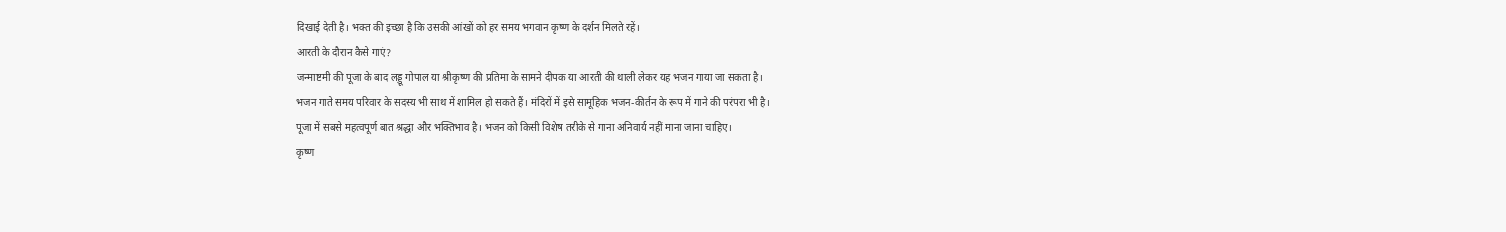दिखाई देती है। भक्त की इच्छा है कि उसकी आंखों को हर समय भगवान कृष्ण के दर्शन मिलते रहें।
आरती के दौरान कैसे गाएं?
जन्माष्टमी की पूजा के बाद लड्डू गोपाल या श्रीकृष्ण की प्रतिमा के सामने दीपक या आरती की थाली लेकर यह भजन गाया जा सकता है।
भजन गाते समय परिवार के सदस्य भी साथ में शामिल हो सकते हैं। मंदिरों में इसे सामूहिक भजन-कीर्तन के रूप में गाने की परंपरा भी है।
पूजा में सबसे महत्वपूर्ण बात श्रद्धा और भक्तिभाव है। भजन को किसी विशेष तरीके से गाना अनिवार्य नहीं माना जाना चाहिए।
कृष्ण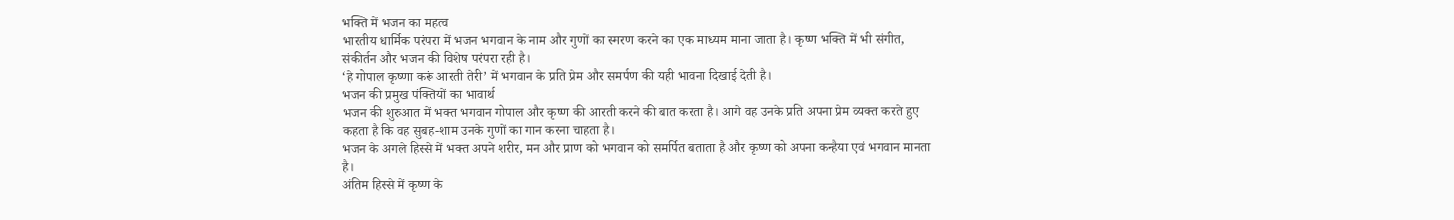भक्ति में भजन का महत्व
भारतीय धार्मिक परंपरा में भजन भगवान के नाम और गुणों का स्मरण करने का एक माध्यम माना जाता है। कृष्ण भक्ति में भी संगीत, संकीर्तन और भजन की विशेष परंपरा रही है।
‘हे गोपाल कृष्णा करूं आरती तेरी’ में भगवान के प्रति प्रेम और समर्पण की यही भावना दिखाई देती है।
भजन की प्रमुख पंक्तियों का भावार्थ
भजन की शुरुआत में भक्त भगवान गोपाल और कृष्ण की आरती करने की बात करता है। आगे वह उनके प्रति अपना प्रेम व्यक्त करते हुए कहता है कि वह सुबह-शाम उनके गुणों का गान करना चाहता है।
भजन के अगले हिस्से में भक्त अपने शरीर, मन और प्राण को भगवान को समर्पित बताता है और कृष्ण को अपना कन्हैया एवं भगवान मानता है।
अंतिम हिस्से में कृष्ण के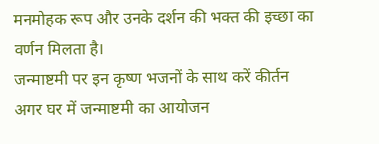मनमोहक रूप और उनके दर्शन की भक्त की इच्छा का वर्णन मिलता है।
जन्माष्टमी पर इन कृष्ण भजनों के साथ करें कीर्तन
अगर घर में जन्माष्टमी का आयोजन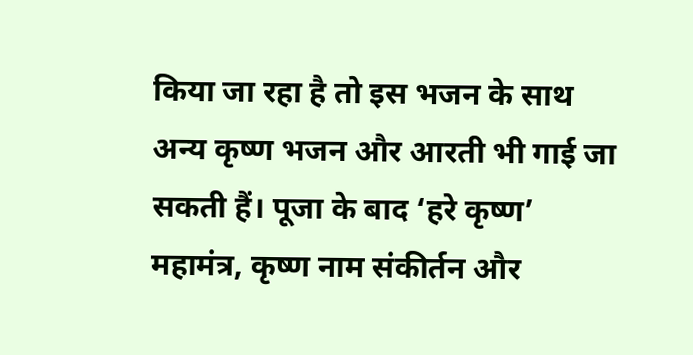किया जा रहा है तो इस भजन के साथ अन्य कृष्ण भजन और आरती भी गाई जा सकती हैं। पूजा के बाद ‘हरे कृष्ण’ महामंत्र, कृष्ण नाम संकीर्तन और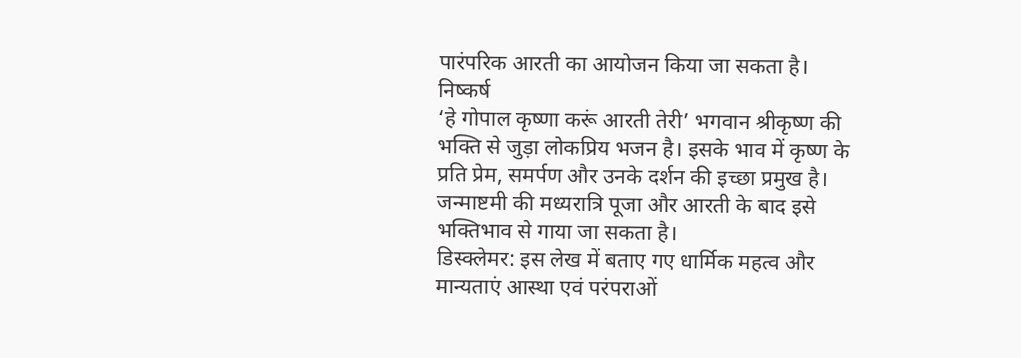पारंपरिक आरती का आयोजन किया जा सकता है।
निष्कर्ष
‘हे गोपाल कृष्णा करूं आरती तेरी’ भगवान श्रीकृष्ण की भक्ति से जुड़ा लोकप्रिय भजन है। इसके भाव में कृष्ण के प्रति प्रेम, समर्पण और उनके दर्शन की इच्छा प्रमुख है। जन्माष्टमी की मध्यरात्रि पूजा और आरती के बाद इसे भक्तिभाव से गाया जा सकता है।
डिस्क्लेमर: इस लेख में बताए गए धार्मिक महत्व और मान्यताएं आस्था एवं परंपराओं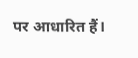पर आधारित हैं।